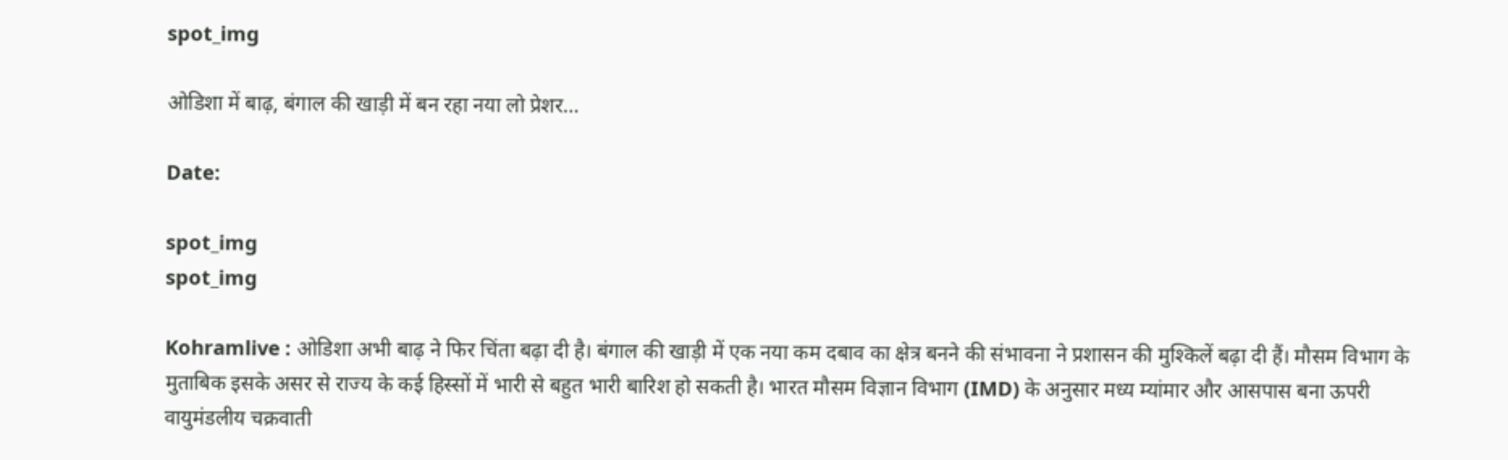spot_img

ओडिशा में बाढ़, बंगाल की खाड़ी में बन रहा नया लो प्रेशर…

Date:

spot_img
spot_img

Kohramlive : ओडिशा अभी बाढ़ ने फिर चिंता बढ़ा दी है। बंगाल की खाड़ी में एक नया कम दबाव का क्षेत्र बनने की संभावना ने प्रशासन की मुश्किलें बढ़ा दी हैं। मौसम विभाग के मुताबिक इसके असर से राज्य के कई हिस्सों में भारी से बहुत भारी बारिश हो सकती है। भारत मौसम विज्ञान विभाग (IMD) के अनुसार मध्य म्यांमार और आसपास बना ऊपरी वायुमंडलीय चक्रवाती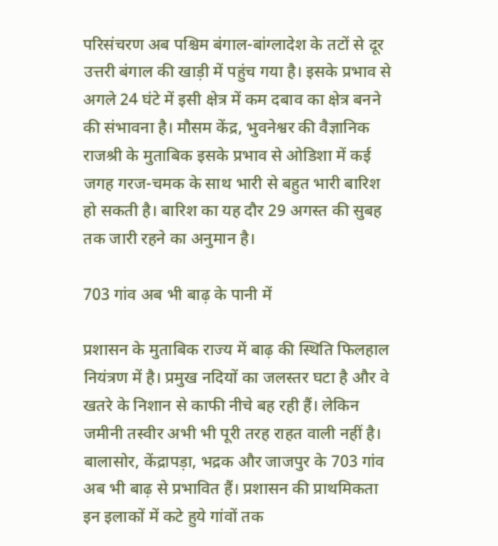परिसंचरण अब पश्चिम बंगाल-बांग्लादेश के तटों से दूर उत्तरी बंगाल की खाड़ी में पहुंच गया है। इसके प्रभाव से अगले 24 घंटे में इसी क्षेत्र में कम दबाव का क्षेत्र बनने की संभावना है। मौसम केंद्र, भुवनेश्वर की वैज्ञानिक राजश्री के मुताबिक इसके प्रभाव से ओडिशा में कई जगह गरज-चमक के साथ भारी से बहुत भारी बारिश हो सकती है। बारिश का यह दौर 29 अगस्त की सुबह तक जारी रहने का अनुमान है।

703 गांव अब भी बाढ़ के पानी में

प्रशासन के मुताबिक राज्य में बाढ़ की स्थिति फिलहाल नियंत्रण में है। प्रमुख नदियों का जलस्तर घटा है और वे खतरे के निशान से काफी नीचे बह रही हैं। लेकिन जमीनी तस्वीर अभी भी पूरी तरह राहत वाली नहीं है। बालासोर, केंद्रापड़ा, भद्रक और जाजपुर के 703 गांव अब भी बाढ़ से प्रभावित हैं। प्रशासन की प्राथमिकता इन इलाकों में कटे हुये गांवों तक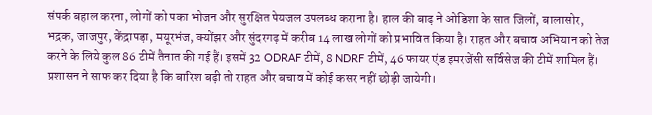संपर्क बहाल करना, लोगों को पका भोजन और सुरक्षित पेयजल उपलब्ध कराना है। हाल की बाढ़ ने ओडिशा के सात जिलों, बालासोर, भद्रक, जाजपुर, केंद्रापड़ा, मयूरभंज, क्योंझर और सुंदरगढ़ में करीब 14 लाख लोगों को प्रभावित किया है। राहत और बचाव अभियान को तेज करने के लिये कुल 86 टीमें तैनात की गई हैं। इसमें 32 ODRAF टीमें, 8 NDRF टीमें, 46 फायर एंड इमरजेंसी सर्विसेज की टीमें शामिल हैं। प्रशासन ने साफ कर दिया है कि बारिश बढ़ी तो राहत और बचाव में कोई कसर नहीं छोड़ी जायेगी।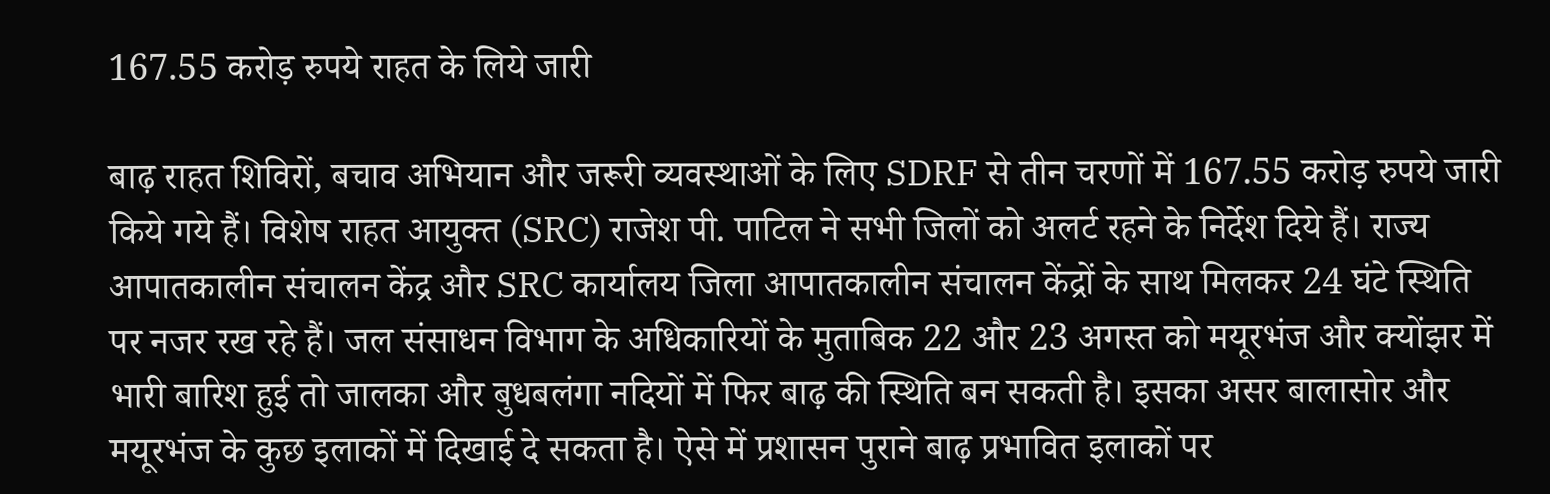167.55 करोड़ रुपये राहत के लिये जारी

बाढ़ राहत शिविरों, बचाव अभियान और जरूरी व्यवस्थाओं के लिए SDRF से तीन चरणों में 167.55 करोड़ रुपये जारी किये गये हैं। विशेष राहत आयुक्त (SRC) राजेश पी. पाटिल ने सभी जिलों को अलर्ट रहने के निर्देश दिये हैं। राज्य आपातकालीन संचालन केंद्र और SRC कार्यालय जिला आपातकालीन संचालन केंद्रों के साथ मिलकर 24 घंटे स्थिति पर नजर रख रहे हैं। जल संसाधन विभाग के अधिकारियों के मुताबिक 22 और 23 अगस्त को मयूरभंज और क्योंझर में भारी बारिश हुई तो जालका और बुधबलंगा नदियों में फिर बाढ़ की स्थिति बन सकती है। इसका असर बालासोर और मयूरभंज के कुछ इलाकों में दिखाई दे सकता है। ऐसे में प्रशासन पुराने बाढ़ प्रभावित इलाकों पर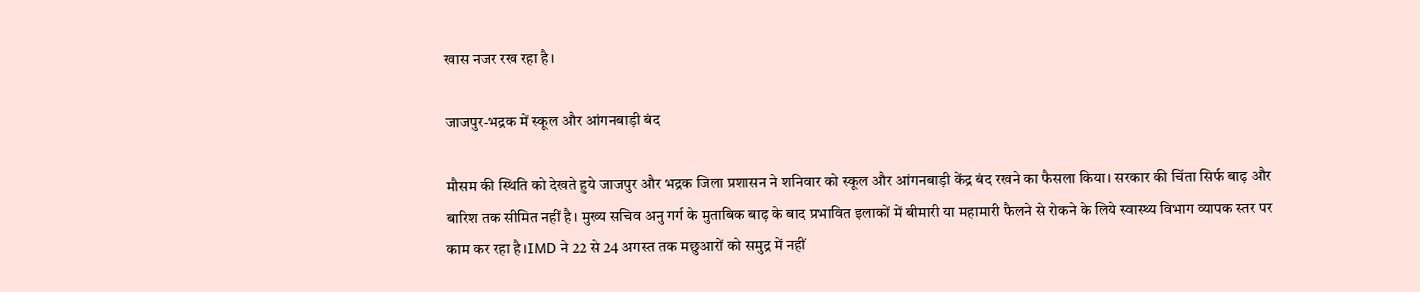खास नजर रख रहा है।

जाजपुर-भद्रक में स्कूल और आंगनबाड़ी बंद

मौसम की स्थिति को देखते हुये जाजपुर और भद्रक जिला प्रशासन ने शनिवार को स्कूल और आंगनबाड़ी केंद्र बंद रखने का फैसला किया। सरकार की चिंता सिर्फ बाढ़ और बारिश तक सीमित नहीं है। मुख्य सचिव अनु गर्ग के मुताबिक बाढ़ के बाद प्रभावित इलाकों में बीमारी या महामारी फैलने से रोकने के लिये स्वास्थ्य विभाग व्यापक स्तर पर काम कर रहा है।IMD ने 22 से 24 अगस्त तक मछुआरों को समुद्र में नहीं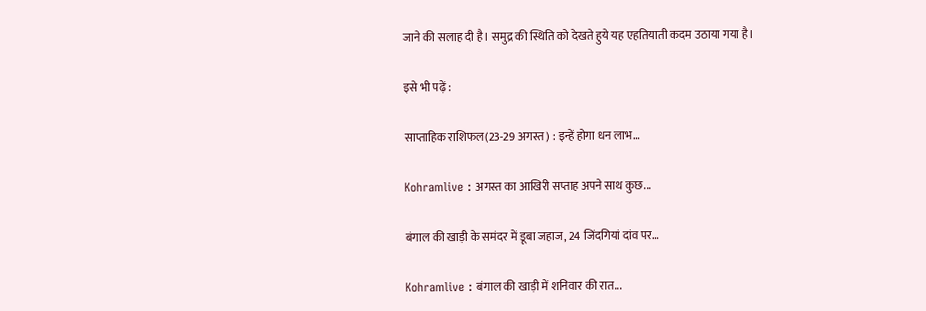जाने की सलाह दी है। समुद्र की स्थिति को देखते हुये यह एहतियाती कदम उठाया गया है।

इसे भी पढ़ें :

साप्ताहिक राशिफल(23-29 अगस्त) : इन्हें होगा धन लाभ…

Kohramlive : अगस्त का आखिरी सप्ताह अपने साथ कुछ...

बंगाल की खाड़ी के समंदर में डूबा जहाज, 24 जिंदगियां दांव पर…

Kohramlive : बंगाल की खाड़ी में शनिवार की रात...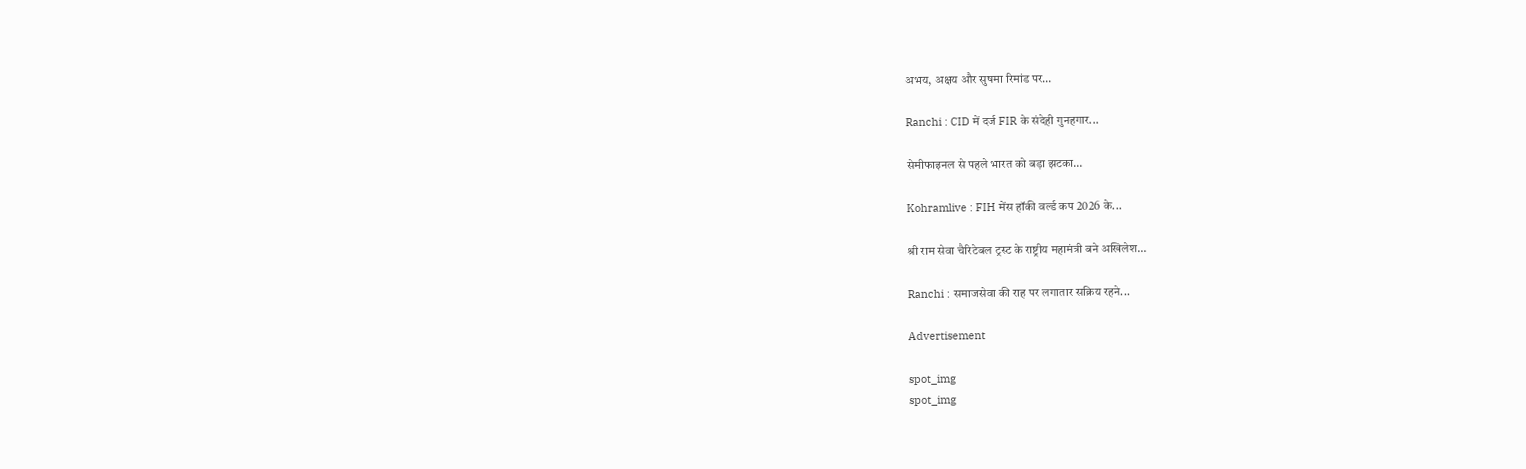अभय, अक्षय और सुषमा रिमांड पर…

Ranchi : CID में दर्ज FIR के संदेही गुनहगार...

सेमीफाइनल से पहले भारत को बड़ा झटका…

Kohramlive : FIH मेंस हॉकी वर्ल्ड कप 2026 के...

श्री राम सेवा चैरिटेबल ट्रस्ट के राष्ट्रीय महामंत्री बने अखिलेश…

Ranchi : समाजसेवा की राह पर लगातार सक्रिय रहने...

Advertisement

spot_img
spot_img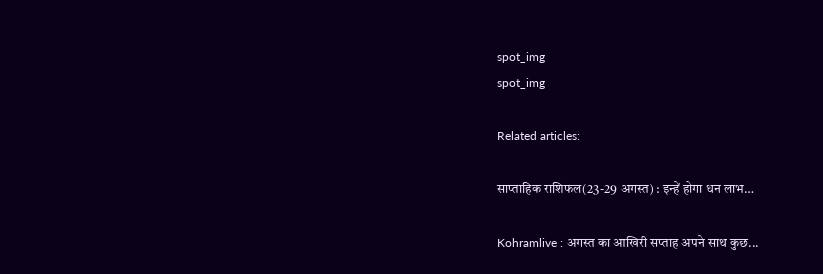spot_img
spot_img

Related articles:

साप्ताहिक राशिफल(23-29 अगस्त) : इन्हें होगा धन लाभ…

Kohramlive : अगस्त का आखिरी सप्ताह अपने साथ कुछ...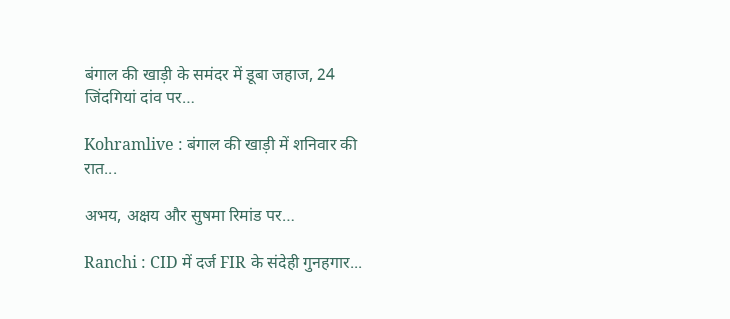बंगाल की खाड़ी के समंदर में डूबा जहाज, 24 जिंदगियां दांव पर…

Kohramlive : बंगाल की खाड़ी में शनिवार की रात...

अभय, अक्षय और सुषमा रिमांड पर…

Ranchi : CID में दर्ज FIR के संदेही गुनहगार...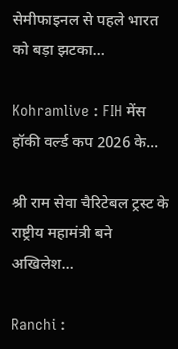सेमीफाइनल से पहले भारत को बड़ा झटका…

Kohramlive : FIH मेंस हॉकी वर्ल्ड कप 2026 के...

श्री राम सेवा चैरिटेबल ट्रस्ट के राष्ट्रीय महामंत्री बने अखिलेश…

Ranchi :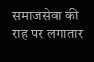समाजसेवा की राह पर लगातार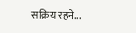सक्रिय रहने...